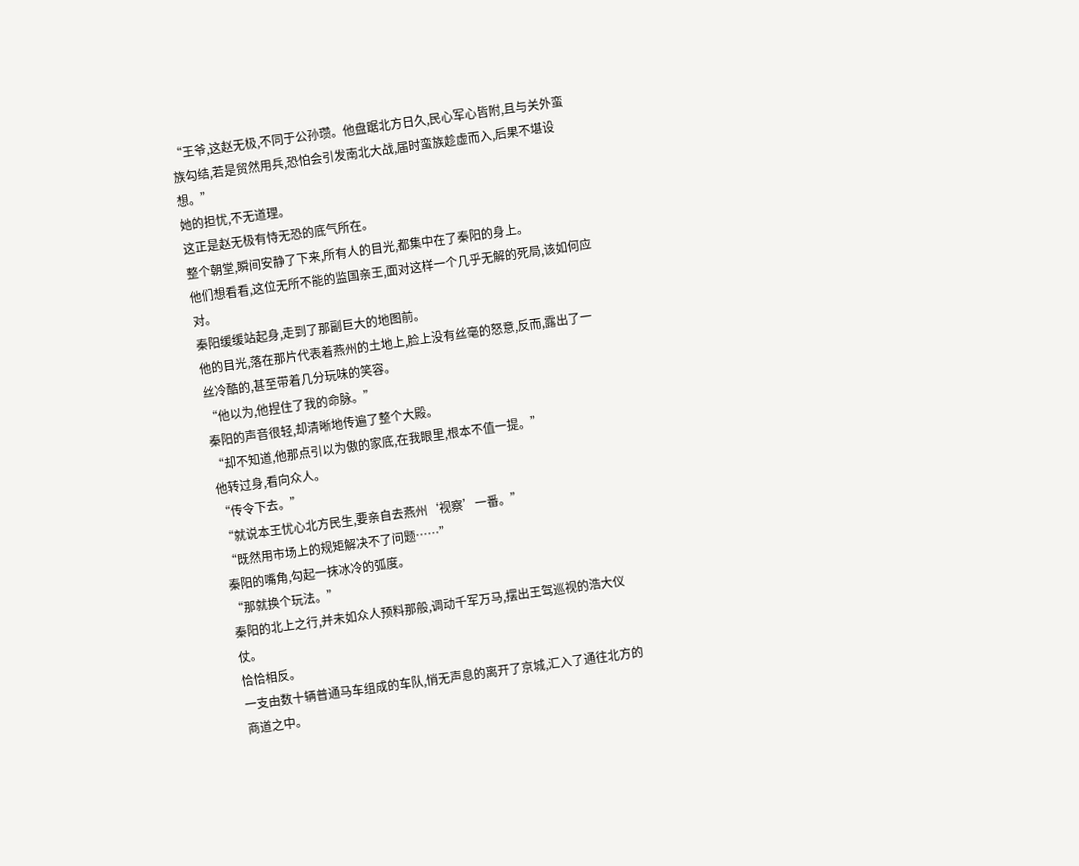“王爷,这赵无极,不同于公孙瓒。他盘踞北方日久,民心军心皆附,且与关外蛮族勾结,若是贸然用兵,恐怕会引发南北大战,届时蛮族趁虚而入,后果不堪设想。”
她的担忧,不无道理。
这正是赵无极有恃无恐的底气所在。
整个朝堂,瞬间安静了下来,所有人的目光,都集中在了秦阳的身上。
他们想看看,这位无所不能的监国亲王,面对这样一个几乎无解的死局,该如何应对。
秦阳缓缓站起身,走到了那副巨大的地图前。
他的目光,落在那片代表着燕州的土地上,脸上没有丝毫的怒意,反而,露出了一丝冷酷的,甚至带着几分玩味的笑容。
“他以为,他捏住了我的命脉。”
秦阳的声音很轻,却清晰地传遍了整个大殿。
“却不知道,他那点引以为傲的家底,在我眼里,根本不值一提。”
他转过身,看向众人。
“传令下去。”
“就说本王忧心北方民生,要亲自去燕州‘视察’一番。”
“既然用市场上的规矩解决不了问题……”
秦阳的嘴角,勾起一抹冰冷的弧度。
“那就换个玩法。”
秦阳的北上之行,并未如众人预料那般,调动千军万马,摆出王驾巡视的浩大仪仗。
恰恰相反。
一支由数十辆普通马车组成的车队,悄无声息的离开了京城,汇入了通往北方的商道之中。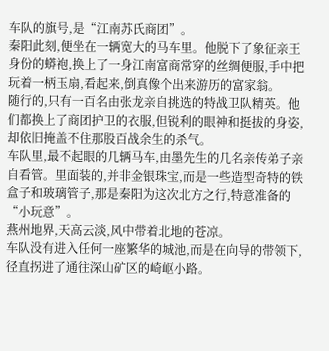车队的旗号,是“江南苏氏商团”。
秦阳此刻,便坐在一辆宽大的马车里。他脱下了象征亲王身份的蟒袍,换上了一身江南富商常穿的丝绸便服,手中把玩着一柄玉扇,看起来,倒真像个出来游历的富家翁。
随行的,只有一百名由张龙亲自挑选的特战卫队精英。他们都换上了商团护卫的衣服,但锐利的眼神和挺拔的身姿,却依旧掩盖不住那股百战余生的杀气。
车队里,最不起眼的几辆马车,由墨先生的几名亲传弟子亲自看管。里面装的,并非金银珠宝,而是一些造型奇特的铁盒子和玻璃管子,那是秦阳为这次北方之行,特意准备的“小玩意”。
燕州地界,天高云淡,风中带着北地的苍凉。
车队没有进入任何一座繁华的城池,而是在向导的带领下,径直拐进了通往深山矿区的崎岖小路。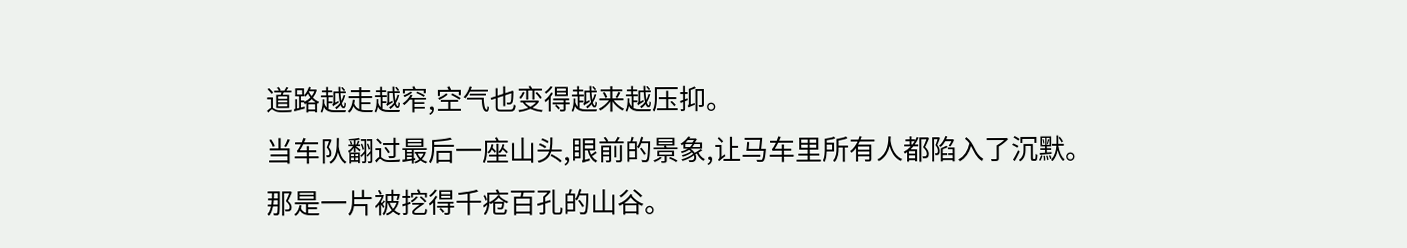道路越走越窄,空气也变得越来越压抑。
当车队翻过最后一座山头,眼前的景象,让马车里所有人都陷入了沉默。
那是一片被挖得千疮百孔的山谷。